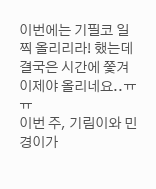이번에는 기필코 일찍 올리리라! 했는데 결국은 시간에 쫓겨 이제야 올리네요..ㅠㅠ
이번 주, 기림이와 민경이가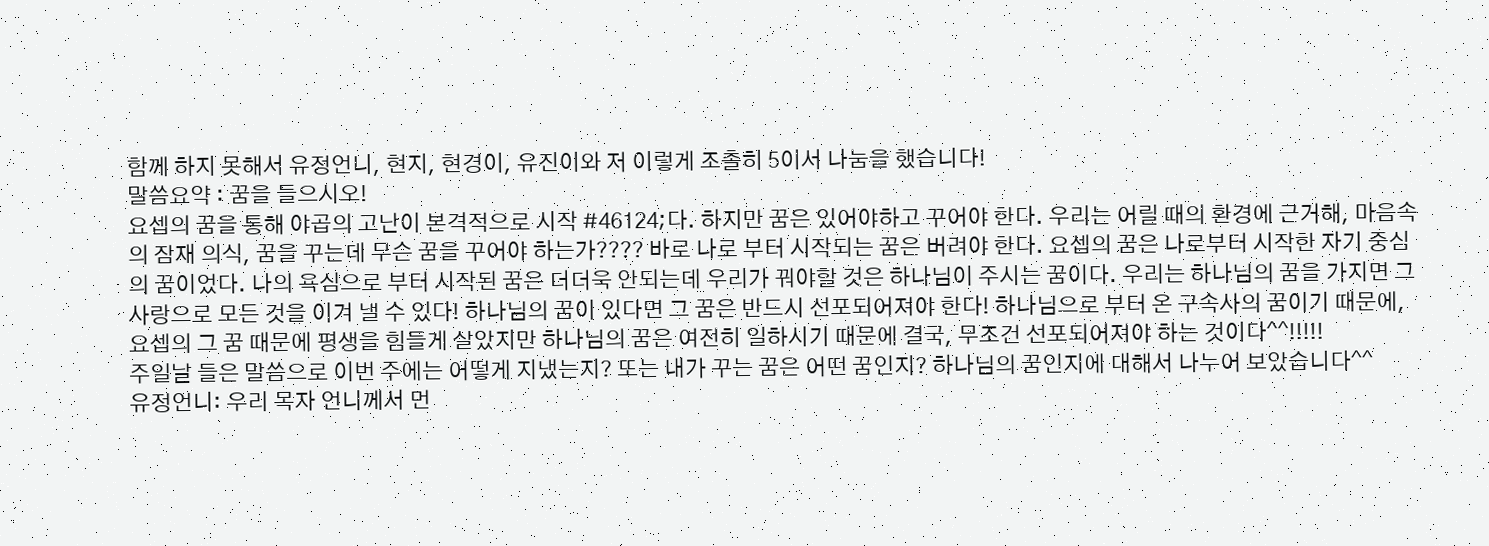함께 하지 못해서 유정언니, 현지, 현경이, 유진이와 저 이렇게 조촐히 5이서 나눔을 했습니다!
말씀요약 : 꿈을 들으시오!
요셉의 꿈을 통해 야곱의 고난이 본격적으로 시작 #46124;다. 하지만 꿈은 있어야하고 꾸어야 한다. 우리는 어릴 때의 환경에 근거해, 마음속의 잠재 의식, 꿈을 꾸는데 무슨 꿈을 꾸어야 하는가???? 바로 나로 부터 시작되는 꿈은 버려야 한다. 요셉의 꿈은 나로부터 시작한 자기 중심의 꿈이었다. 나의 욕심으로 부터 시작된 꿈은 더더욱 안되는데 우리가 꿔야할 것은 하나님이 주시는 꿈이다. 우리는 하나님의 꿈을 가지면 그 사랑으로 모든 것을 이겨 낼 수 있다! 하나님의 꿈이 있다면 그 꿈은 반드시 선포되어져야 한다! 하나님으로 부터 온 구속사의 꿈이기 때문에, 요셉의 그 꿈 때문에 평생을 힘들게 살았지만 하나님의 꿈은 여전히 일하시기 때문에 결국, 무조건 선포되어져야 하는 것이다^^!!!!!
주일날 들은 말씀으로 이번 주에는 어떻게 지냈는지? 또는 내가 꾸는 꿈은 어떤 꿈인지? 하나님의 꿈인지에 대해서 나누어 보았습니다^^
유정언니: 우리 목자 언니께서 먼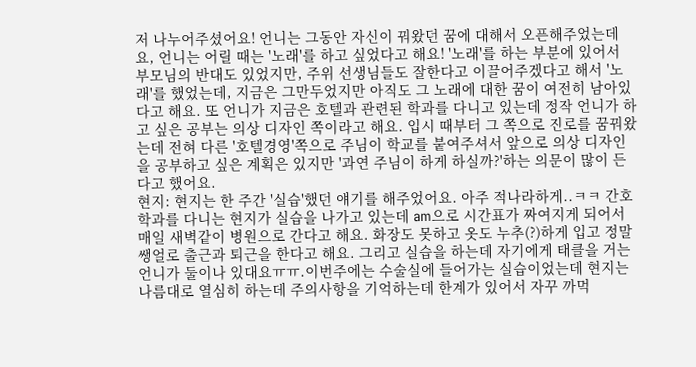저 나누어주셨어요! 언니는 그동안 자신이 꿔왔던 꿈에 대해서 오픈해주었는데요, 언니는 어릴 때는 '노래'를 하고 싶었다고 해요! '노래'를 하는 부분에 있어서 부모님의 반대도 있었지만, 주위 선생님들도 잘한다고 이끌어주겠다고 해서 '노래'를 했었는데, 지금은 그만두었지만 아직도 그 노래에 대한 꿈이 여전히 남아있다고 해요. 또 언니가 지금은 호텔과 관련된 학과를 다니고 있는데 정작 언니가 하고 싶은 공부는 의상 디자인 쪽이라고 해요. 입시 때부터 그 쪽으로 진로를 꿈꿔왔는데 전혀 다른 '호텔경영'쪽으로 주님이 학교를 붙여주셔서 앞으로 의상 디자인을 공부하고 싶은 계획은 있지만 '과연 주님이 하게 하실까?'하는 의문이 많이 든다고 했어요.
현지: 현지는 한 주간 '실습'했던 얘기를 해주었어요. 아주 적나라하게..ㅋㅋ 간호학과를 다니는 현지가 실습을 나가고 있는데 am으로 시간표가 짜여지게 되어서 매일 새벽같이 병원으로 간다고 해요. 화장도 못하고 옷도 누추(?)하게 입고 정말 쌩얼로 출근과 퇴근을 한다고 해요. 그리고 실습을 하는데 자기에게 태클을 거는 언니가 둘이나 있대요ㅠㅠ.이번주에는 수술실에 들어가는 실습이었는데 현지는 나름대로 열심히 하는데 주의사항을 기억하는데 한계가 있어서 자꾸 까먹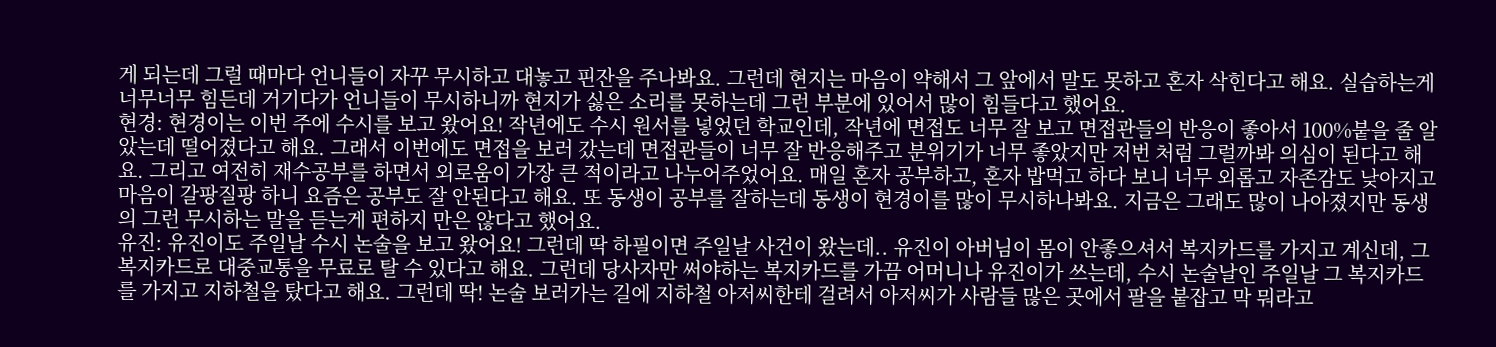게 되는데 그럴 때마다 언니들이 자꾸 무시하고 대놓고 핀잔을 주나봐요. 그런데 현지는 마음이 약해서 그 앞에서 말도 못하고 혼자 삭힌다고 해요. 실습하는게 너무너무 힘든데 거기다가 언니들이 무시하니까 현지가 싫은 소리를 못하는데 그런 부분에 있어서 많이 힘들다고 했어요.
현경: 현경이는 이번 주에 수시를 보고 왔어요! 작년에도 수시 원서를 넣었던 학교인데, 작년에 면접도 너무 잘 보고 면접관들의 반응이 좋아서 100%붙을 줄 알았는데 떨어졌다고 해요. 그래서 이번에도 면접을 보러 갔는데 면접관들이 너무 잘 반응해주고 분위기가 너무 좋았지만 저번 처럼 그럴까봐 의심이 된다고 해요. 그리고 여전히 재수공부를 하면서 외로움이 가장 큰 적이라고 나누어주었어요. 매일 혼자 공부하고, 혼자 밥먹고 하다 보니 너무 외롭고 자존감도 낮아지고 마음이 갈팡질팡 하니 요즘은 공부도 잘 안된다고 해요. 또 동생이 공부를 잘하는데 동생이 현경이를 많이 무시하나봐요. 지금은 그래도 많이 나아졌지만 동생의 그런 무시하는 말을 듣는게 편하지 만은 않다고 했어요.
유진: 유진이도 주일날 수시 논술을 보고 왔어요! 그런데 딱 하필이면 주일날 사건이 왔는데.. 유진이 아버님이 몸이 안좋으셔서 복지카드를 가지고 계신데, 그 복지카드로 대중교통을 무료로 탈 수 있다고 해요. 그런데 당사자만 써야하는 복지카드를 가끔 어머니나 유진이가 쓰는데, 수시 논술날인 주일날 그 복지카드를 가지고 지하철을 탔다고 해요. 그런데 딱! 논술 보러가는 길에 지하철 아저씨한테 걸려서 아저씨가 사람들 많은 곳에서 팔을 붙잡고 막 뭐라고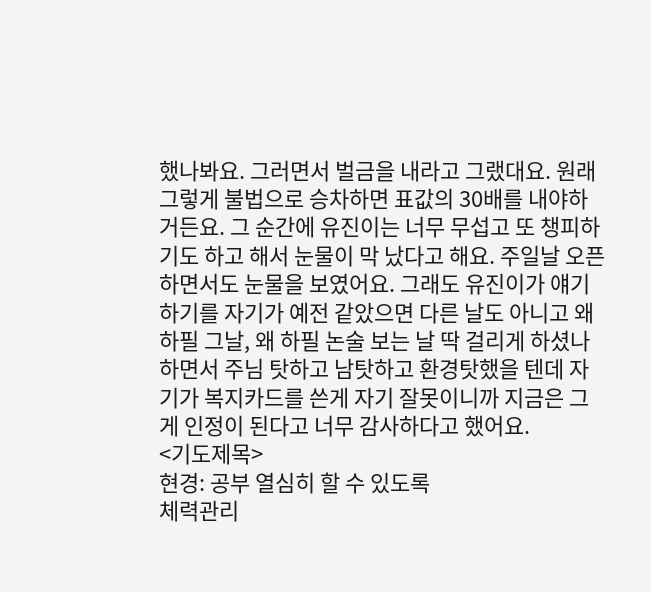했나봐요. 그러면서 벌금을 내라고 그랬대요. 원래 그렇게 불법으로 승차하면 표값의 30배를 내야하거든요. 그 순간에 유진이는 너무 무섭고 또 챙피하기도 하고 해서 눈물이 막 났다고 해요. 주일날 오픈하면서도 눈물을 보였어요. 그래도 유진이가 얘기하기를 자기가 예전 같았으면 다른 날도 아니고 왜 하필 그날, 왜 하필 논술 보는 날 딱 걸리게 하셨나 하면서 주님 탓하고 남탓하고 환경탓했을 텐데 자기가 복지카드를 쓴게 자기 잘못이니까 지금은 그게 인정이 된다고 너무 감사하다고 했어요.
<기도제목>
현경: 공부 열심히 할 수 있도록
체력관리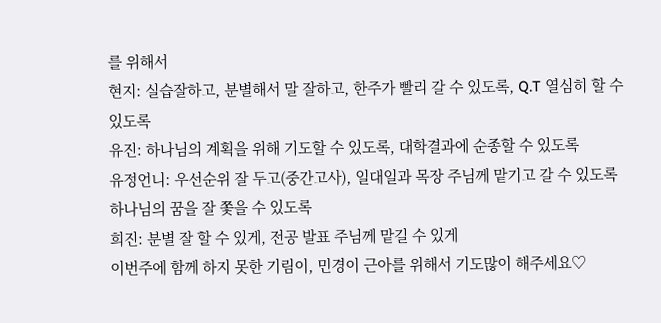를 위해서
현지: 실습잘하고, 분별해서 말 잘하고, 한주가 빨리 갈 수 있도록, Q.T 열심히 할 수 있도록
유진: 하나님의 계획을 위해 기도할 수 있도록, 대학결과에 순종할 수 있도록
유정언니: 우선순위 잘 두고(중간고사), 일대일과 목장 주님께 맡기고 갈 수 있도록
하나님의 꿈을 잘 쫓을 수 있도록
희진: 분별 잘 할 수 있게, 전공 발표 주님께 맡길 수 있게
이번주에 함께 하지 못한 기림이, 민경이 근아를 위해서 기도많이 해주세요♡